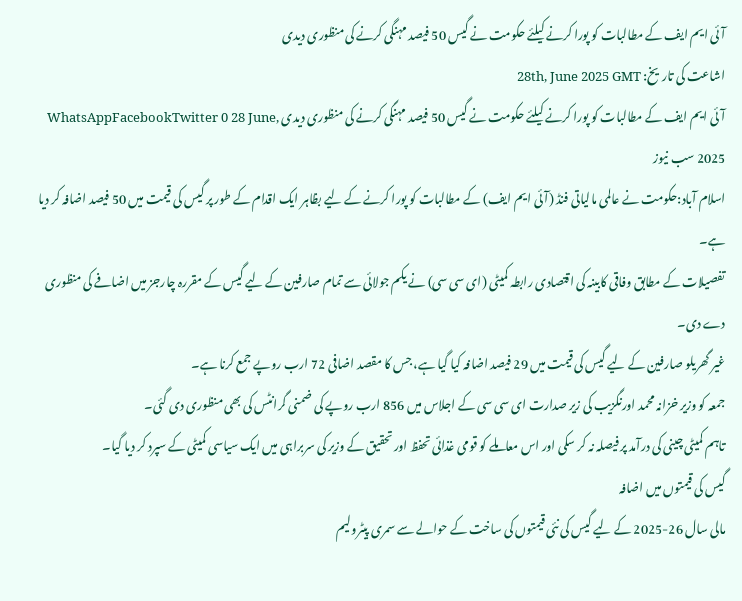آئی ایم ایف کے مطالبات کو پورا کرنے کیلئے حکومت نے گیس 50 فیصد مہنگی کرنے کی منظوری دیدی
اشاعت کی تاریخ: 28th, June 2025 GMT
آئی ایم ایف کے مطالبات کو پورا کرنے کیلئے حکومت نے گیس 50 فیصد مہنگی کرنے کی منظوری دیدی WhatsAppFacebookTwitter 0 28 June, 2025 سب نیوز
اسلام آباد:حکومت نے عالمی مالیاتی فنڈ (آئی ایم ایف) کے مطالبات کو پورا کرنے کے لیے بظاہر ایک اقدام کے طور پر گیس کی قیمت میں 50 فیصد اضافہ کر دیا ہے۔
تفصیلات کے مطابق وفاقی کابینہ کی اقتصادی رابطہ کمیٹی (ای سی سی) نے یکم جولائی سے تمام صارفین کے لیے گیس کے مقررہ چارجز میں اضافے کی منظوری دے دی۔
غیر گھریلو صارفین کے لیے گیس کی قیمت میں 29 فیصد اضافہ کیا گیا ہے، جس کا مقصد اضافی 72 ارب روپے جمع کرنا ہے۔
جمعہ کو وزیر خزانہ محمد اورنگزیب کی زیر صدارت ای سی سی کے اجلاس میں 856 ارب روپے کی ضمنی گرانٹس کی بھی منظوری دی گئی۔
تاہم کمیٹی چینی کی درآمد پر فیصلہ نہ کر سکی اور اس معاملے کو قومی غذائی تحفظ اور تحقیق کے وزیر کی سربراہی میں ایک سیاسی کمیٹی کے سپرد کر دیا گیا۔
گیس کی قیمتوں میں اضافہ
مالی سال 26-2025 کے لیے گیس کی نئی قیمتوں کی ساخت کے حوالے سے سمری پیٹرولیم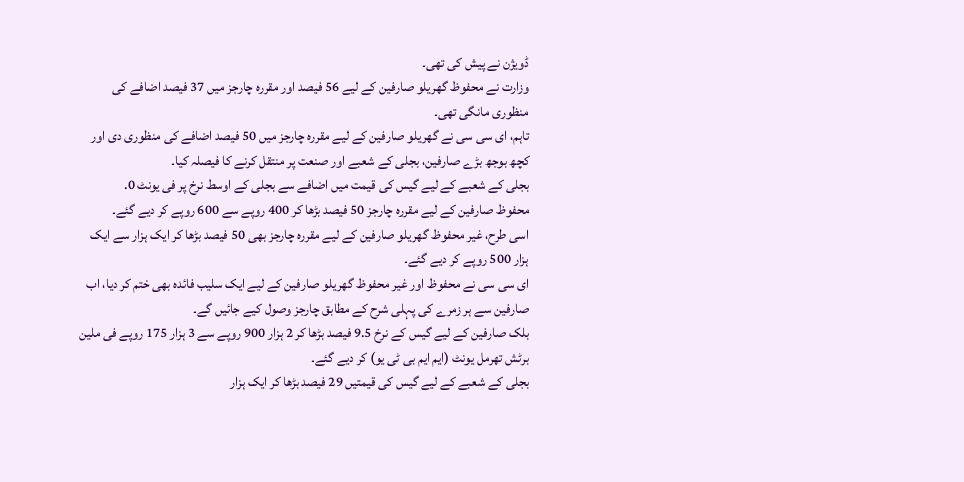ڈویژن نے پیش کی تھی۔
وزارت نے محفوظ گھریلو صارفین کے لیے 56 فیصد اور مقررہ چارجز میں 37 فیصد اضافے کی منظوری مانگی تھی۔
تاہم، ای سی سی نے گھریلو صارفین کے لیے مقررہ چارجز میں 50 فیصد اضافے کی منظوری دی اور کچھ بوجھ بڑے صارفین، بجلی کے شعبے اور صنعت پر منتقل کرنے کا فیصلہ کیا۔
بجلی کے شعبے کے لیے گیس کی قیمت میں اضافے سے بجلی کے اوسط نرخ پر فی یونٹ 0.
محفوظ صارفین کے لیے مقررہ چارجز 50 فیصد بڑھا کر 400 روپے سے 600 روپے کر دیے گئے۔
اسی طرح، غیر محفوظ گھریلو صارفین کے لیے مقررہ چارجز بھی 50 فیصد بڑھا کر ایک ہزار سے ایک ہزار 500 روپے کر دیے گئے۔
ای سی سی نے محفوظ اور غیر محفوظ گھریلو صارفین کے لیے ایک سلیب فائدہ بھی ختم کر دیا، اب صارفین سے ہر زمرے کی پہلی شرح کے مطابق چارجز وصول کیے جائیں گے۔
بلک صارفین کے لیے گیس کے نرخ 9.5 فیصد بڑھا کر 2 ہزار 900 روپے سے 3 ہزار 175 روپے فی ملین برٹش تھرمل یونٹ (ایم ایم بی ٹی یو) کر دیے گئے۔
بجلی کے شعبے کے لیے گیس کی قیمتیں 29 فیصد بڑھا کر ایک ہزار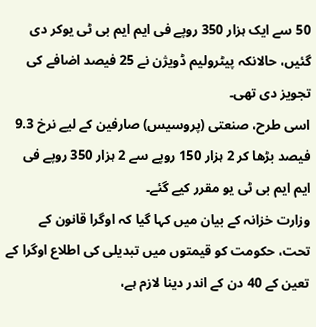50 سے ایک ہزار 350 روپے فی ایم ایم بی ٹی یوکر دی گئیں، حالانکہ پیٹرولیم ڈویژن نے 25 فیصد اضافے کی تجویز دی تھی۔
اسی طرح، صنعتی (پروسیس) صارفین کے لیے نرخ 9.3 فیصد بڑھا کر 2 ہزار 150 روپے سے 2 ہزار 350 روپے فی ایم ایم بی ٹی یو مقرر کیے گئے۔
وزارت خزانہ کے بیان میں کہا گیا کہ اوگرا قانون کے تحت، حکومت کو قیمتوں میں تبدیلی کی اطلاع اوگرا کے تعین کے 40 دن کے اندر دینا لازم ہے،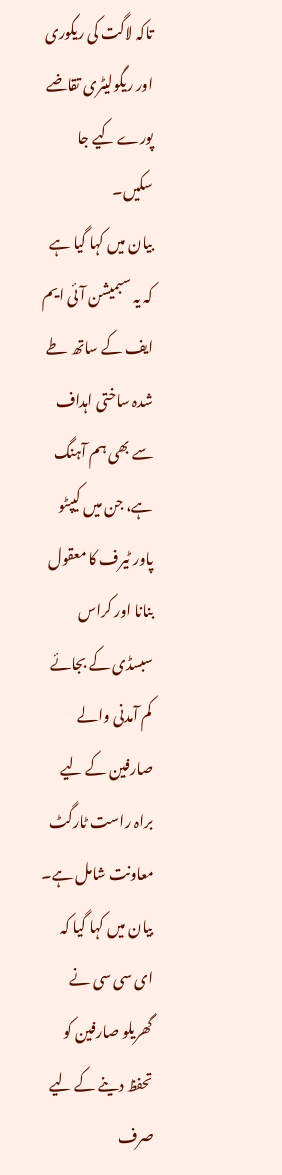تاکہ لاگت کی ریکوری اور ریگولیٹری تقاضے پورے کیے جا سکیں۔
بیان میں کہا گیا ہے کہ یہ سبمیشن آئی ایم ایف کے ساتھ طے شدہ ساختی اہداف سے بھی ہم آہنگ ہے، جن میں کیپٹو پاور ٹیرف کا معقول بنانا اور کراس سبسڈی کے بجائے کم آمدنی والے صارفین کے لیے براہ راست ٹارگٹ معاونت شامل ہے۔
بیان میں کہا گیا کہ ای سی سی نے گھریلو صارفین کو تحفظ دینے کے لیے صرف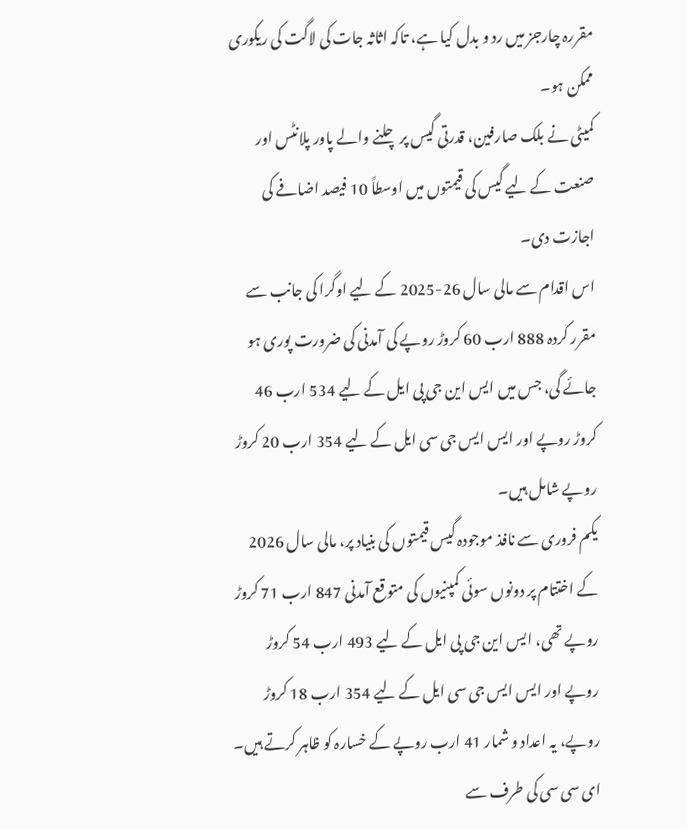مقررہ چارجز میں رد و بدل کیا ہے، تاکہ اثاثہ جات کی لاگت کی ریکوری ممکن ہو۔
کمیٹی نے بلک صارفین، قدرتی گیس پر چلنے والے پاور پلانٹس اور صنعت کے لیے گیس کی قیمتوں میں اوسطاً 10 فیصد اضافے کی اجازت دی۔
اس اقدام سے مالی سال 26-2025 کے لیے اوگرا کی جانب سے مقرر کردہ 888 ارب 60 کروڑ روپے کی آمدنی کی ضرورت پوری ہو جائے گی، جس میں ایس این جی پی ایل کے لیے 534 ارب 46 کروڑ روپے اور ایس ایس جی سی ایل کے لیے 354 ارب 20 کروڑ روپے شامل ہیں۔
یکم فروری سے نافذ موجودہ گیس قیمتوں کی بنیاد پر، مالی سال 2026 کے اختتام پر دونوں سوئی کمپنیوں کی متوقع آمدنی 847 ارب 71 کروڑ روپے تھی، ایس این جی پی ایل کے لیے 493 ارب 54 کروڑ روپے اور ایس ایس جی سی ایل کے لیے 354 ارب 18 کروڑ روپے، یہ اعداد و شمار 41 ارب روپے کے خسارہ کو ظاہر کرتے ہیں۔
ای سی سی کی طرف سے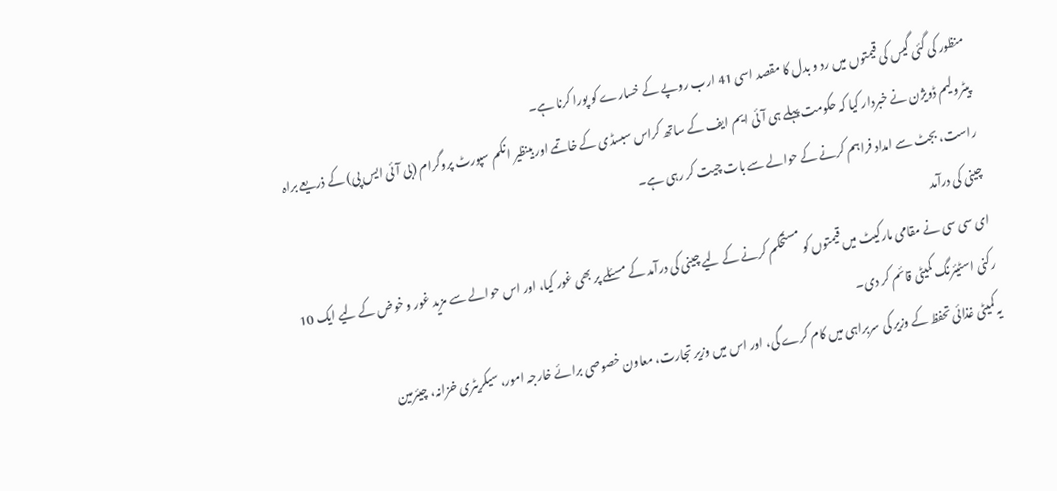منظور کی گئی گیس کی قیمتوں میں رد و بدل کا مقصد اسی 41 ارب روپے کے خسارے کو پورا کرنا ہے۔
پیٹرولیم ڈویژن نے خبردار کیا کہ حکومت پہلے ہی آئی ایم ایف کے ساتھ کراس سبسڈی کے خاتمے اور بینظیر انکم سپورٹ پروگرام (بی آئی ایس پی) کے ذریعے براہ راست، بجٹ سے امداد فراہم کرنے کے حوالے سے بات چیت کر رہی ہے۔
چینی کی درآمد
ای سی سی نے مقامی مارکیٹ میں قیمتوں کو مستحکم کرنے کے لیے چینی کی درآمد کے مسئلے پر بھی غور کیا، اور اس حوالے سے مزید غور و خوض کے لیے ایک 10 رکنی اسٹیئرنگ کمیٹی قائم کر دی۔
یہ کمیٹی غذائی تحفظ کے وزیر کی سربراہی میں کام کرے گی، اور اس میں وزیر تجارت، معاون خصوصی برائے خارجہ امور، سیکریٹری خزانہ، چیئرمین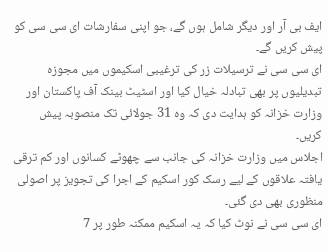ایف بی آر اور دیگر شامل ہوں گے، جو اپنی سفارشات ای سی سی کو پیش کریں گے۔
ای سی سی نے ترسیلات زر کی ترغیبی اسکیموں میں مجوزہ تبدیلیوں پر بھی تبادلہ خیال کیا اور اسٹیٹ بینک آف پاکستان اور وزارت خزانہ کو ہدایت دی کہ وہ 31 جولائی تک منصوبہ پیش کریں۔
اجلاس میں وزارت خزانہ کی جانب سے چھوٹے کسانوں اور کم ترقی یافتہ علاقوں کے لیے رسک کور اسکیم کے اجرا کی تجویز پر اصولی منظوری بھی دی گئی۔
ای سی سی نے نوٹ کیا کہ یہ اسکیم ممکنہ طور پر 7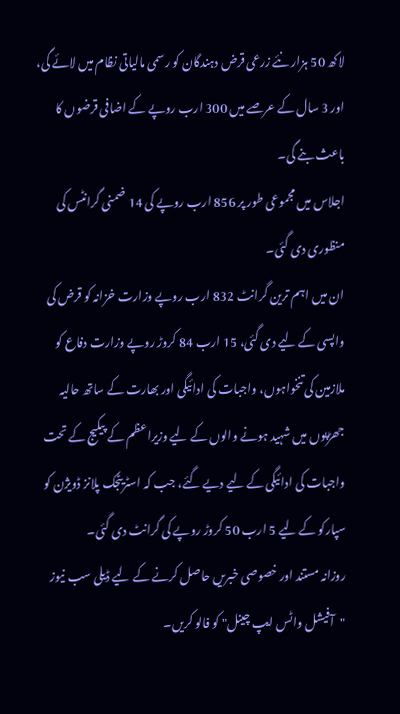لاکھ 50 ہزار نئے زرعی قرض دہندگان کو رسمی مالیاتی نظام میں لائے گی، اور 3 سال کے عرصے میں 300 ارب روپے کے اضافی قرضوں کا باعث بنے گی۔
اجلاس میں مجموعی طور پر 856 ارب روپے کی 14 ضمنی گرانٹس کی منظوری دی گئی۔
ان میں اہم ترین گرانٹ 832 ارب روپے وزارت خزانہ کو قرض کی واپسی کے لیے دی گئی، 15 ارب 84 کروڑ روپے وزارت دفاع کو ملازمین کی تنخواہوں، واجبات کی ادائیگی اور بھارت کے ساتھ حالیہ جھڑپوں میں شہید ہونے والوں کے لیے وزیراعظم کے پیکیج کے تحت واجبات کی ادائیگی کے لیے دیے گئے، جب کہ اسٹریٹجک پلانز ڈویژن کو سپارکو کے لیے 5 ارب 50 کروڑ روپے کی گرانٹ دی گئی۔
روزانہ مستند اور خصوصی خبریں حاصل کرنے کے لیے ڈیلی سب نیوز "آفیشل واٹس ایپ چینل" کو فالو کریں۔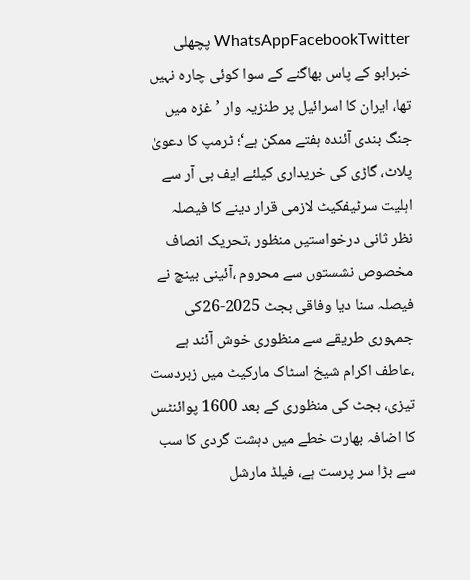WhatsAppFacebookTwitter پچھلی خبرابو کے پاس بھاگنے کے سوا کوئی چارہ نہیں تھا، ایران کا اسرائیل پر طنزیہ وار ’غزہ میں جنگ بندی آئندہ ہفتے ممکن ہے‘؛ ٹرمپ کا دعویٰ پلاٹ، گاڑی کی خریداری کیلئے ایف بی آر سے اہلیت سرٹیفکیٹ لازمی قرار دینے کا فیصلہ نظر ثانی درخواستیں منظور ،تحریک انصاف مخصوص نشستوں سے محروم ،آئینی بینچ نے فیصلہ سنا دیا وفاقی بجٹ 2025-26کی جمہوری طریقے سے منظوری خوش آئند ہے ،عاطف اکرام شیخ اسٹاک مارکیٹ میں زبردست تیزی، بجٹ کی منظوری کے بعد 1600 پوائنٹس کا اضافہ بھارت خطے میں دہشت گردی کا سب سے بڑا سر پرست ہے، فیلڈ مارشل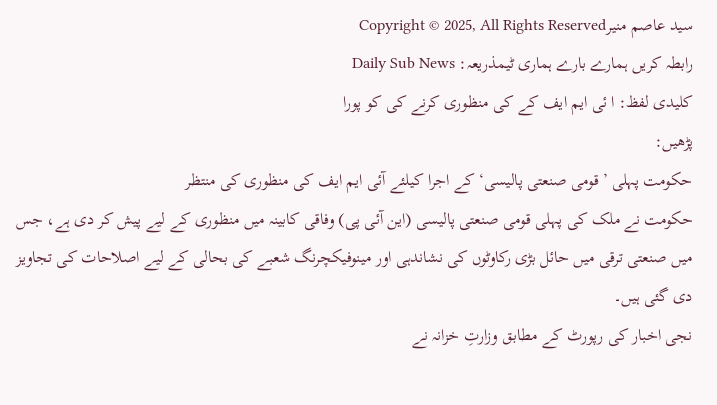سید عاصم منیرCopyright © 2025, All Rights Reserved
رابطہ کریں ہمارے بارے ہماری ٹیمذریعہ: Daily Sub News
کلیدی لفظ: ا ئی ایم ایف کے کی منظوری کرنے کی کو پورا
پڑھیں:
حکومت پہلی ’قومی صنعتی پالیسی‘ کے اجرا کیلئے آئی ایم ایف کی منظوری کی منتظر
حکومت نے ملک کی پہلی قومی صنعتی پالیسی (این آئی پی) وفاقی کابینہ میں منظوری کے لیے پیش کر دی ہے، جس میں صنعتی ترقی میں حائل بڑی رکاوٹوں کی نشاندہی اور مینوفیکچرنگ شعبے کی بحالی کے لیے اصلاحات کی تجاویز دی گئی ہیں۔
نجی اخبار کی رپورٹ کے مطابق وزارتِ خزانہ نے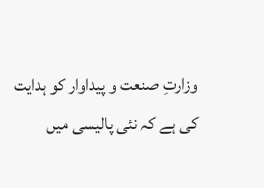وزارتِ صنعت و پیداوار کو ہدایت کی ہے کہ نئی پالیسی میں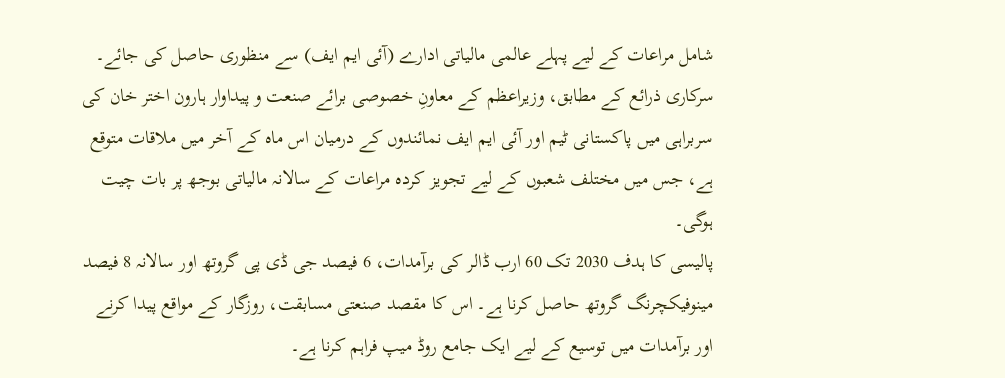شامل مراعات کے لیے پہلے عالمی مالیاتی ادارے (آئی ایم ایف) سے منظوری حاصل کی جائے۔
سرکاری ذرائع کے مطابق، وزیراعظم کے معاونِ خصوصی برائے صنعت و پیداوار ہارون اختر خان کی سربراہی میں پاکستانی ٹیم اور آئی ایم ایف نمائندوں کے درمیان اس ماہ کے آخر میں ملاقات متوقع ہے، جس میں مختلف شعبوں کے لیے تجویز کردہ مراعات کے سالانہ مالیاتی بوجھ پر بات چیت ہوگی۔
پالیسی کا ہدف 2030 تک 60 ارب ڈالر کی برآمدات، 6 فیصد جی ڈی پی گروتھ اور سالانہ 8 فیصد مینوفیکچرنگ گروتھ حاصل کرنا ہے۔ اس کا مقصد صنعتی مسابقت، روزگار کے مواقع پیدا کرنے اور برآمدات میں توسیع کے لیے ایک جامع روڈ میپ فراہم کرنا ہے۔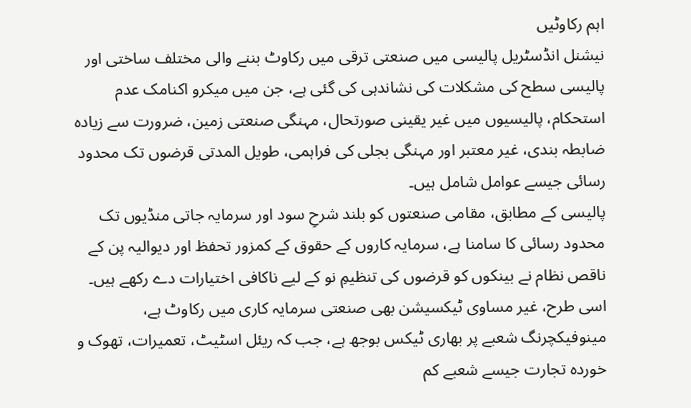اہم رکاوٹیں
نیشنل انڈسٹریل پالیسی میں صنعتی ترقی میں رکاوٹ بننے والی مختلف ساختی اور پالیسی سطح کی مشکلات کی نشاندہی کی گئی ہے، جن میں میکرو اکنامک عدم استحکام، پالیسیوں میں غیر یقینی صورتحال، مہنگی صنعتی زمین، ضرورت سے زیادہ ضابطہ بندی، غیر معتبر اور مہنگی بجلی کی فراہمی، طویل المدتی قرضوں تک محدود رسائی جیسے عوامل شامل ہیں۔
پالیسی کے مطابق، مقامی صنعتوں کو بلند شرحِ سود اور سرمایہ جاتی منڈیوں تک محدود رسائی کا سامنا ہے، سرمایہ کاروں کے حقوق کے کمزور تحفظ اور دیوالیہ پن کے ناقص نظام نے بینکوں کو قرضوں کی تنظیمِ نو کے لیے ناکافی اختیارات دے رکھے ہیں۔
اسی طرح، غیر مساوی ٹیکسیشن بھی صنعتی سرمایہ کاری میں رکاوٹ ہے، مینوفیکچرنگ شعبے پر بھاری ٹیکس بوجھ ہے، جب کہ ریئل اسٹیٹ، تعمیرات، تھوک و خوردہ تجارت جیسے شعبے کم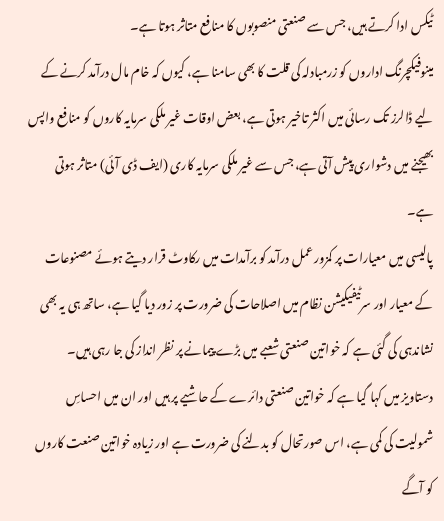ٹیکس ادا کرتے ہیں، جس سے صنعتی منصوبوں کا منافع متاثر ہوتا ہے۔
مینوفیکچرنگ اداروں کو زرمبادلہ کی قلت کا بھی سامنا ہے، کیوں کہ خام مال درآمد کرنے کے لیے ڈالرز تک رسائی میں اکثر تاخیر ہوتی ہے، بعض اوقات غیر ملکی سرمایہ کاروں کو منافع واپس بھیجنے میں دشواری پیش آتی ہے، جس سے غیر ملکی سرمایہ کاری (ایف ڈی آئی) متاثر ہوتی ہے۔
پالیسی میں معیارات پر کمزور عمل درآمد کو برآمدات میں رکاوٹ قرار دیتے ہوئے مصنوعات کے معیار اور سرٹیفیکیشن نظام میں اصلاحات کی ضرورت پر زور دیا گیا ہے، ساتھ ہی یہ بھی نشاندہی کی گئی ہے کہ خواتین صنعتی شعبے میں بڑے پیمانے پر نظر انداز کی جا رہی ہیں۔
دستاویز میں کہا گیا ہے کہ خواتین صنعتی دائرے کے حاشیے پر ہیں اور ان میں احساسِ شمولیت کی کمی ہے، اس صورتحال کو بدلنے کی ضرورت ہے اور زیادہ خواتین صنعت کاروں کو آگے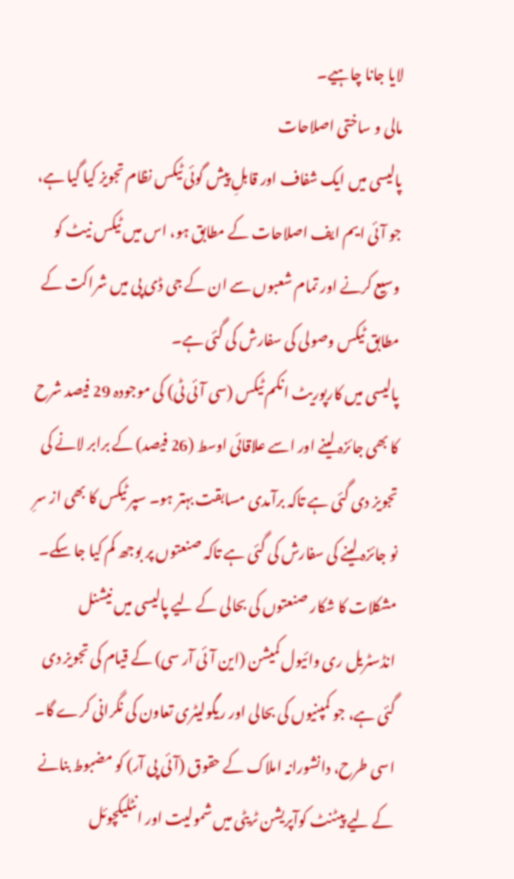لایا جانا چاہیے۔
مالی و ساختی اصلاحات
پالیسی میں ایک شفاف اور قابلِ پیش گوئی ٹیکس نظام تجویز کیا گیا ہے، جو آئی ایم ایف اصلاحات کے مطابق ہو، اس میں ٹیکس نیٹ کو وسیع کرنے اور تمام شعبوں سے ان کے جی ڈی پی میں شراکت کے مطابق ٹیکس وصولی کی سفارش کی گئی ہے۔
پالیسی میں کارپوریٹ انکم ٹیکس (سی آئی ٹی) کی موجودہ 29 فیصد شرح کا بھی جائزہ لینے اور اسے علاقائی اوسط (26 فیصد) کے برابر لانے کی تجویز دی گئی ہے تاکہ برآمدی مسابقت بہتر ہو۔ سپر ٹیکس کا بھی از سرِ نو جائزہ لینے کی سفارش کی گئی ہے تاکہ صنعتوں پر بوجھ کم کیا جا سکے۔
مشکلات کا شکار صنعتوں کی بحالی کے لیے پالیسی میں نیشنل انڈسٹریل ری وائیول کمیشن (این آئی آر سی) کے قیام کی تجویز دی گئی ہے، جو کمپنیوں کی بحالی اور ریگولیٹری تعاون کی نگرانی کرے گا۔
اسی طرح، دانشورانہ املاک کے حقوق (آئی پی آر) کو مضبوط بنانے کے لیے پیٹنٹ کوآپریشن ٹریٹی میں شمولیت اور انٹلیکچوئل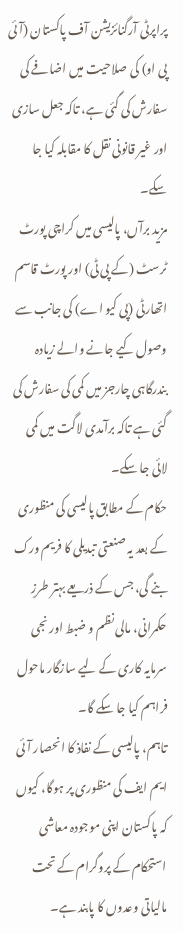پراپرٹی آرگنائزیشن آف پاکستان (آئی پی او) کی صلاحیت میں اضافے کی سفارش کی گئی ہے، تاکہ جعل سازی اور غیر قانونی نقل کا مقابلہ کیا جا سکے۔
مزید برآں، پالیسی میں کراچی پورٹ ٹرسٹ (کے پی ٹی) اور پورٹ قاسم اتھارٹی (پی کیو اے) کی جانب سے وصول کیے جانے والے زیادہ بندرگاہی چارجز میں کمی کی سفارش کی گئی ہے تاکہ برآمدی لاگت میں کمی لائی جا سکے۔
حکام کے مطابق پالیسی کی منظوری کے بعد یہ صنعتی تبدیلی کا فریم ورک بنے گی، جس کے ذریعے بہتر طرزِ حکمرانی، مالی نظم و ضبط اور نجی سرمایہ کاری کے لیے سازگار ماحول فراہم کیا جا سکے گا۔
تاہم، پالیسی کے نفاذ کا انحصار آئی ایم ایف کی منظوری پر ہوگا، کیوں کہ پاکستان اپنی موجودہ معاشی استحکام کے پروگرام کے تحت مالیاتی وعدوں کا پابند ہے۔